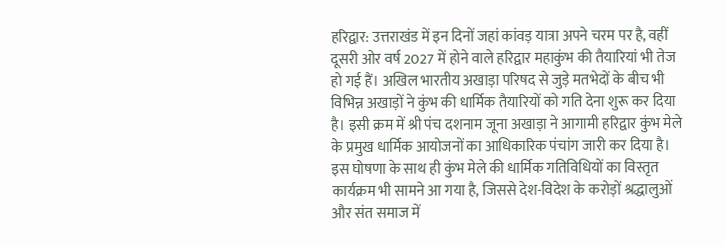हरिद्वार: उत्तराखंड में इन दिनों जहां कांवड़ यात्रा अपने चरम पर है, वहीं दूसरी ओर वर्ष 2027 में होने वाले हरिद्वार महाकुंभ की तैयारियां भी तेज हो गई हैं। अखिल भारतीय अखाड़ा परिषद से जुड़े मतभेदों के बीच भी विभिन्न अखाड़ों ने कुंभ की धार्मिक तैयारियों को गति देना शुरू कर दिया है। इसी क्रम में श्री पंच दशनाम जूना अखाड़ा ने आगामी हरिद्वार कुंभ मेले के प्रमुख धार्मिक आयोजनों का आधिकारिक पंचांग जारी कर दिया है। इस घोषणा के साथ ही कुंभ मेले की धार्मिक गतिविधियों का विस्तृत कार्यक्रम भी सामने आ गया है, जिससे देश-विदेश के करोड़ों श्रद्धालुओं और संत समाज में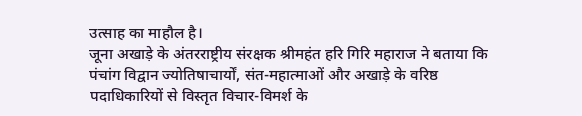उत्साह का माहौल है।
जूना अखाड़े के अंतरराष्ट्रीय संरक्षक श्रीमहंत हरि गिरि महाराज ने बताया कि पंचांग विद्वान ज्योतिषाचार्यों, संत-महात्माओं और अखाड़े के वरिष्ठ पदाधिकारियों से विस्तृत विचार-विमर्श के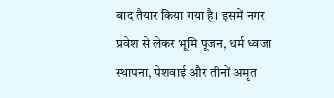बाद तैयार किया गया है। इसमें नगर प्रवेश से लेकर भूमि पूजन, धर्म ध्वजा स्थापना, पेशवाई और तीनों अमृत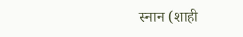स्नान (शाही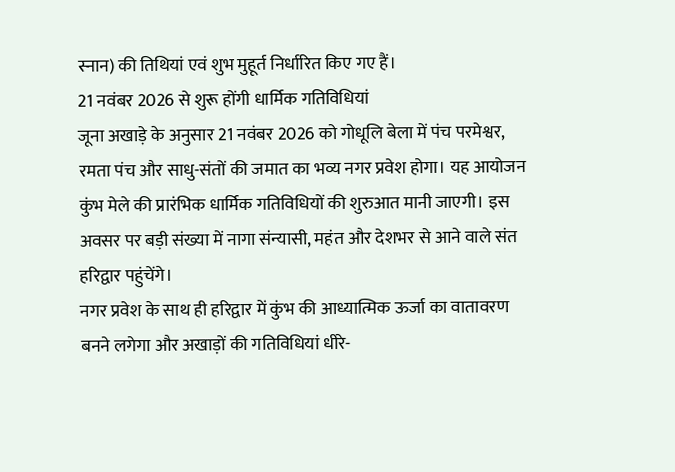स्नान) की तिथियां एवं शुभ मुहूर्त निर्धारित किए गए हैं।
21 नवंबर 2026 से शुरू होंगी धार्मिक गतिविधियां
जूना अखाड़े के अनुसार 21 नवंबर 2026 को गोधूलि बेला में पंच परमेश्वर, रमता पंच और साधु-संतों की जमात का भव्य नगर प्रवेश होगा। यह आयोजन कुंभ मेले की प्रारंभिक धार्मिक गतिविधियों की शुरुआत मानी जाएगी। इस अवसर पर बड़ी संख्या में नागा संन्यासी, महंत और देशभर से आने वाले संत हरिद्वार पहुंचेंगे।
नगर प्रवेश के साथ ही हरिद्वार में कुंभ की आध्यात्मिक ऊर्जा का वातावरण बनने लगेगा और अखाड़ों की गतिविधियां धीरे-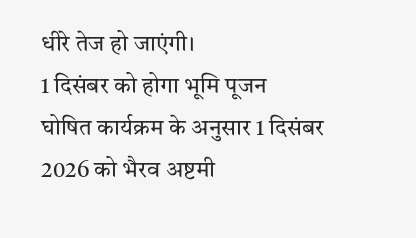धीरे तेज हो जाएंगी।
1 दिसंबर को होगा भूमि पूजन
घोषित कार्यक्रम के अनुसार 1 दिसंबर 2026 को भैरव अष्टमी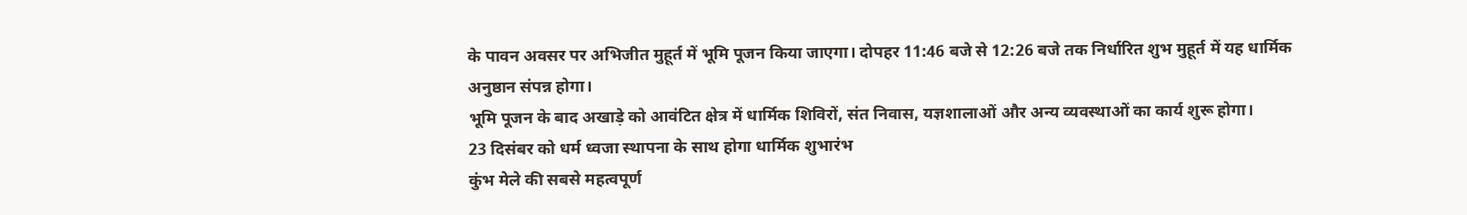के पावन अवसर पर अभिजीत मुहूर्त में भूमि पूजन किया जाएगा। दोपहर 11:46 बजे से 12:26 बजे तक निर्धारित शुभ मुहूर्त में यह धार्मिक अनुष्ठान संपन्न होगा।
भूमि पूजन के बाद अखाड़े को आवंटित क्षेत्र में धार्मिक शिविरों, संत निवास, यज्ञशालाओं और अन्य व्यवस्थाओं का कार्य शुरू होगा।
23 दिसंबर को धर्म ध्वजा स्थापना के साथ होगा धार्मिक शुभारंभ
कुंभ मेले की सबसे महत्वपूर्ण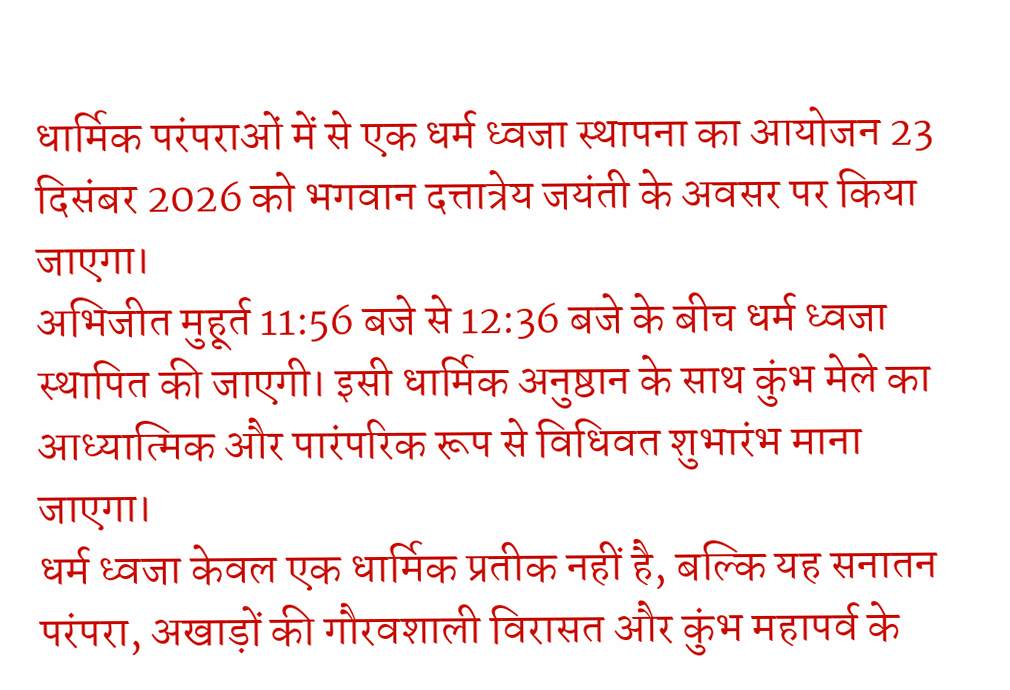धार्मिक परंपराओं में से एक धर्म ध्वजा स्थापना का आयोजन 23 दिसंबर 2026 को भगवान दत्तात्रेय जयंती के अवसर पर किया जाएगा।
अभिजीत मुहूर्त 11:56 बजे से 12:36 बजे के बीच धर्म ध्वजा स्थापित की जाएगी। इसी धार्मिक अनुष्ठान के साथ कुंभ मेले का आध्यात्मिक और पारंपरिक रूप से विधिवत शुभारंभ माना जाएगा।
धर्म ध्वजा केवल एक धार्मिक प्रतीक नहीं है, बल्कि यह सनातन परंपरा, अखाड़ों की गौरवशाली विरासत और कुंभ महापर्व के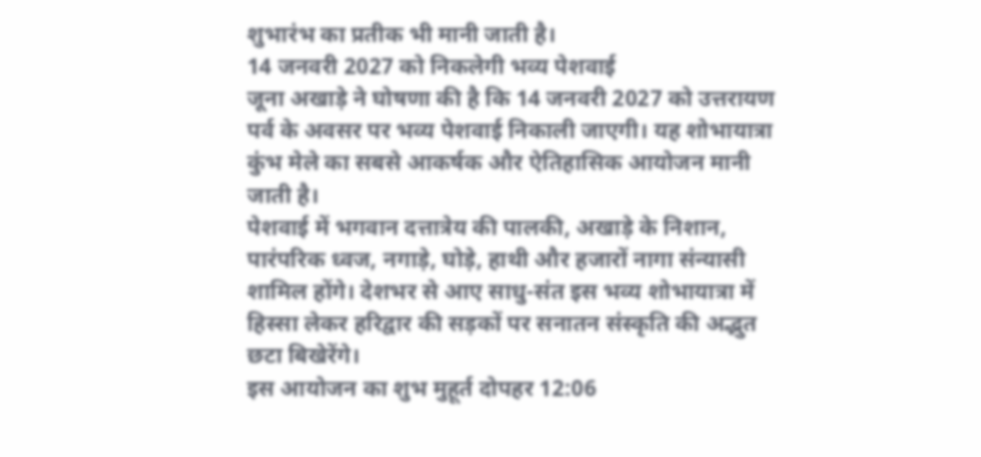शुभारंभ का प्रतीक भी मानी जाती है।
14 जनवरी 2027 को निकलेगी भव्य पेशवाई
जूना अखाड़े ने घोषणा की है कि 14 जनवरी 2027 को उत्तरायण पर्व के अवसर पर भव्य पेशवाई निकाली जाएगी। यह शोभायात्रा कुंभ मेले का सबसे आकर्षक और ऐतिहासिक आयोजन मानी जाती है।
पेशवाई में भगवान दत्तात्रेय की पालकी, अखाड़े के निशान, पारंपरिक ध्वज, नगाड़े, घोड़े, हाथी और हजारों नागा संन्यासी शामिल होंगे। देशभर से आए साधु-संत इस भव्य शोभायात्रा में हिस्सा लेकर हरिद्वार की सड़कों पर सनातन संस्कृति की अद्भुत छटा बिखेरेंगे।
इस आयोजन का शुभ मुहूर्त दोपहर 12:06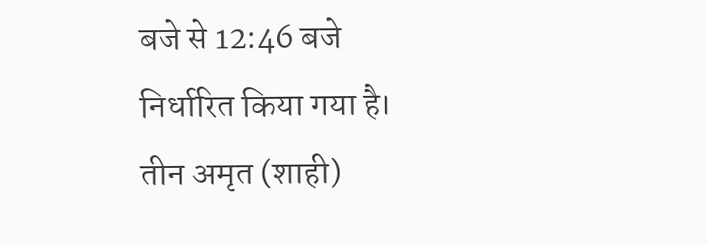बजे से 12:46 बजे निर्धारित किया गया है।
तीन अमृत (शाही)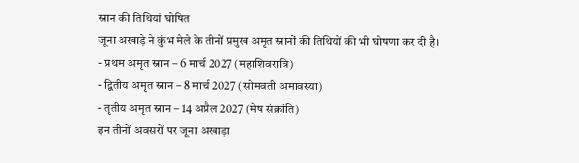स्नान की तिथियां घोषित
जूना अखाड़े ने कुंभ मेले के तीनों प्रमुख अमृत स्नानों की तिथियों की भी घोषणा कर दी है।
- प्रथम अमृत स्नान – 6 मार्च 2027 (महाशिवरात्रि)
- द्वितीय अमृत स्नान – 8 मार्च 2027 (सोमवती अमावस्या)
- तृतीय अमृत स्नान – 14 अप्रैल 2027 (मेष संक्रांति)
इन तीनों अवसरों पर जूना अखाड़ा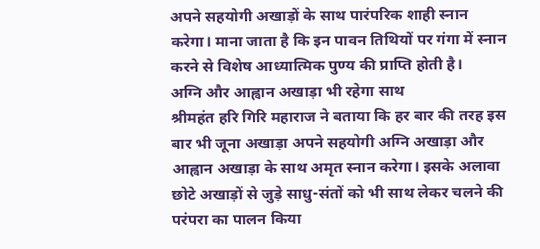अपने सहयोगी अखाड़ों के साथ पारंपरिक शाही स्नान करेगा। माना जाता है कि इन पावन तिथियों पर गंगा में स्नान करने से विशेष आध्यात्मिक पुण्य की प्राप्ति होती है।
अग्नि और आह्वान अखाड़ा भी रहेगा साथ
श्रीमहंत हरि गिरि महाराज ने बताया कि हर बार की तरह इस बार भी जूना अखाड़ा अपने सहयोगी अग्नि अखाड़ा और आह्वान अखाड़ा के साथ अमृत स्नान करेगा। इसके अलावा छोटे अखाड़ों से जुड़े साधु-संतों को भी साथ लेकर चलने की परंपरा का पालन किया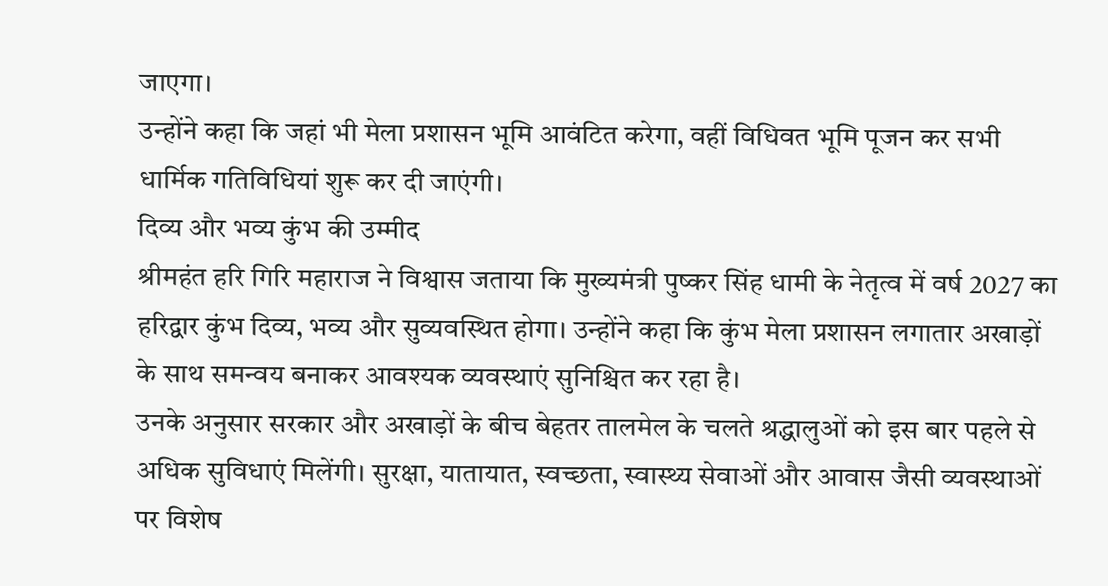जाएगा।
उन्होंने कहा कि जहां भी मेला प्रशासन भूमि आवंटित करेगा, वहीं विधिवत भूमि पूजन कर सभी धार्मिक गतिविधियां शुरू कर दी जाएंगी।
दिव्य और भव्य कुंभ की उम्मीद
श्रीमहंत हरि गिरि महाराज ने विश्वास जताया कि मुख्यमंत्री पुष्कर सिंह धामी के नेतृत्व में वर्ष 2027 का हरिद्वार कुंभ दिव्य, भव्य और सुव्यवस्थित होगा। उन्होंने कहा कि कुंभ मेला प्रशासन लगातार अखाड़ों के साथ समन्वय बनाकर आवश्यक व्यवस्थाएं सुनिश्चित कर रहा है।
उनके अनुसार सरकार और अखाड़ों के बीच बेहतर तालमेल के चलते श्रद्धालुओं को इस बार पहले से अधिक सुविधाएं मिलेंगी। सुरक्षा, यातायात, स्वच्छता, स्वास्थ्य सेवाओं और आवास जैसी व्यवस्थाओं पर विशेष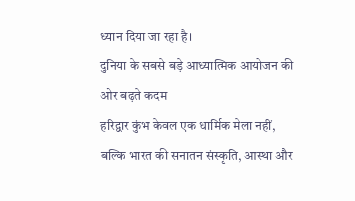ध्यान दिया जा रहा है।
दुनिया के सबसे बड़े आध्यात्मिक आयोजन की ओर बढ़ते कदम
हरिद्वार कुंभ केवल एक धार्मिक मेला नहीं, बल्कि भारत की सनातन संस्कृति, आस्था और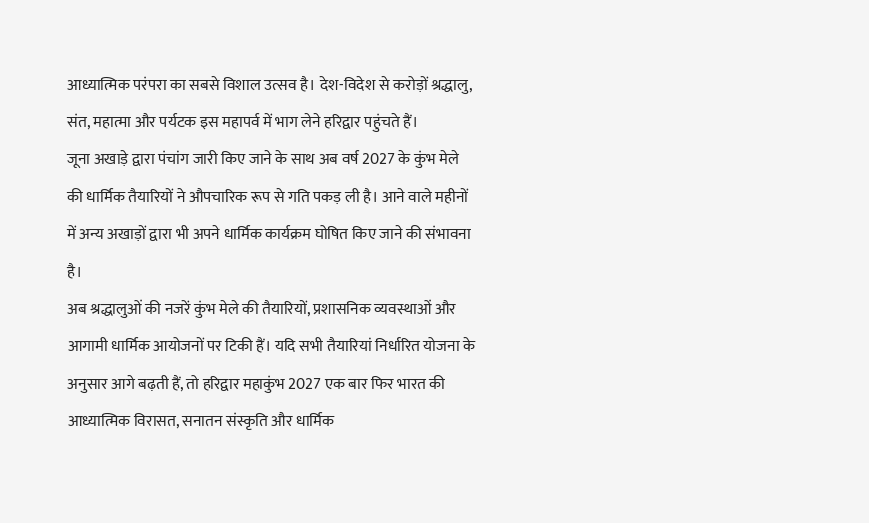आध्यात्मिक परंपरा का सबसे विशाल उत्सव है। देश-विदेश से करोड़ों श्रद्धालु, संत, महात्मा और पर्यटक इस महापर्व में भाग लेने हरिद्वार पहुंचते हैं।
जूना अखाड़े द्वारा पंचांग जारी किए जाने के साथ अब वर्ष 2027 के कुंभ मेले की धार्मिक तैयारियों ने औपचारिक रूप से गति पकड़ ली है। आने वाले महीनों में अन्य अखाड़ों द्वारा भी अपने धार्मिक कार्यक्रम घोषित किए जाने की संभावना है।
अब श्रद्धालुओं की नजरें कुंभ मेले की तैयारियों, प्रशासनिक व्यवस्थाओं और आगामी धार्मिक आयोजनों पर टिकी हैं। यदि सभी तैयारियां निर्धारित योजना के अनुसार आगे बढ़ती हैं, तो हरिद्वार महाकुंभ 2027 एक बार फिर भारत की आध्यात्मिक विरासत, सनातन संस्कृति और धार्मिक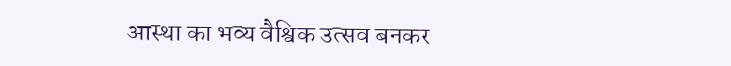आस्था का भव्य वैश्विक उत्सव बनकर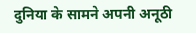दुनिया के सामने अपनी अनूठी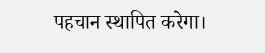पहचान स्थापित करेगा।